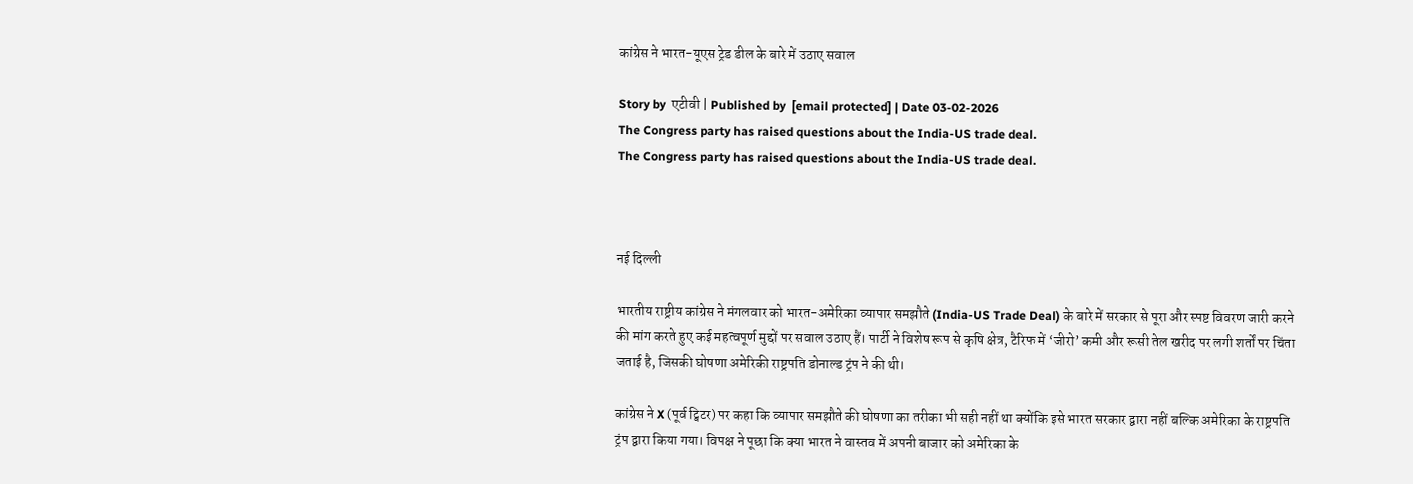कांग्रेस ने भारत-यूएस ट्रेड डील के बारे में उठाए सवाल

Story by  एटीवी | Published by  [email protected] | Date 03-02-2026
The Congress party has raised questions about the India-US trade deal.
The Congress party has raised questions about the India-US trade deal.



नई दिल्ली

भारतीय राष्ट्रीय कांग्रेस ने मंगलवार को भारत-अमेरिका व्यापार समझौते (India-US Trade Deal) के बारे में सरकार से पूरा और स्पष्ट विवरण जारी करने की मांग करते हुए कई महत्वपूर्ण मुद्दों पर सवाल उठाए हैं। पार्टी ने विशेष रूप से कृषि क्षेत्र, टैरिफ में ‘जीरो’ कमी और रूसी तेल खरीद पर लगी शर्तों पर चिंता जताई है, जिसकी घोषणा अमेरिकी राष्ट्रपति डोनाल्ड ट्रंप ने की थी।

कांग्रेस ने X (पूर्व ट्विटर) पर कहा कि व्यापार समझौते की घोषणा का तरीका भी सही नहीं था क्योंकि इसे भारत सरकार द्वारा नहीं बल्कि अमेरिका के राष्ट्रपति ट्रंप द्वारा किया गया। विपक्ष ने पूछा कि क्या भारत ने वास्तव में अपनी बाजार को अमेरिका के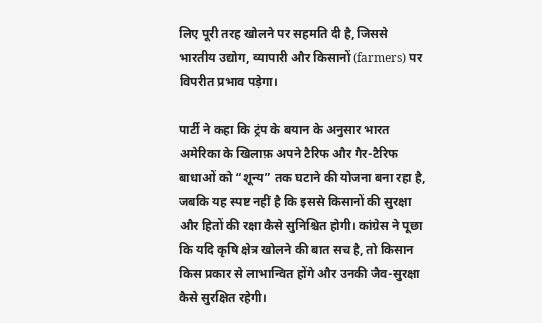लिए पूरी तरह खोलने पर सहमति दी है, जिससे भारतीय उद्योग, व्यापारी और किसानों (farmers) पर विपरीत प्रभाव पड़ेगा।

पार्टी ने कहा कि ट्रंप के बयान के अनुसार भारत अमेरिका के खिलाफ़ अपने टैरिफ और गैर-टैरिफ बाधाओं को “शून्य” तक घटाने की योजना बना रहा है, जबकि यह स्पष्ट नहीं है कि इससे किसानों की सुरक्षा और हितों की रक्षा कैसे सुनिश्चित होगी। कांग्रेस ने पूछा कि यदि कृषि क्षेत्र खोलने की बात सच है, तो किसान किस प्रकार से लाभान्वित होंगे और उनकी जैव-सुरक्षा कैसे सुरक्षित रहेगी।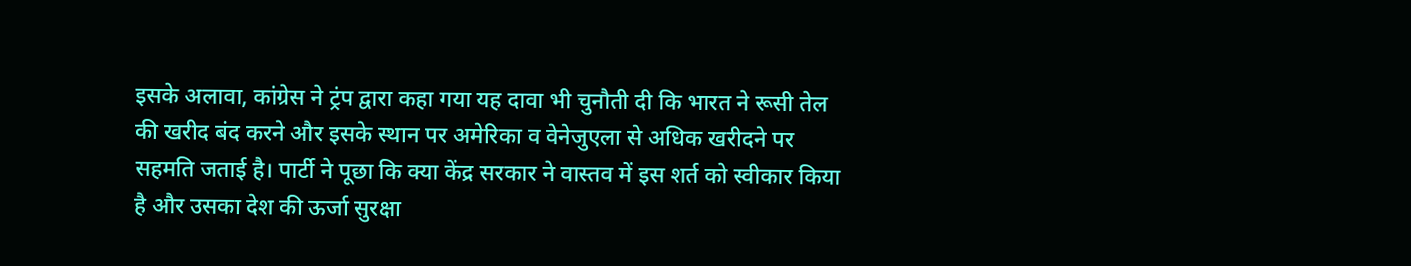इसके अलावा, कांग्रेस ने ट्रंप द्वारा कहा गया यह दावा भी चुनौती दी कि भारत ने रूसी तेल की खरीद बंद करने और इसके स्थान पर अमेरिका व वेनेजुएला से अधिक खरीदने पर सहमति जताई है। पार्टी ने पूछा कि क्या केंद्र सरकार ने वास्तव में इस शर्त को स्वीकार किया है और उसका देश की ऊर्जा सुरक्षा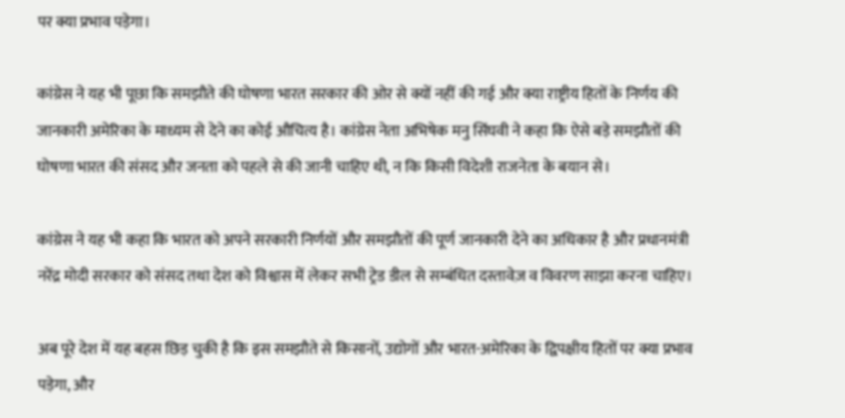पर क्या प्रभाव पड़ेगा।

कांग्रेस ने यह भी पूछा कि समझौते की घोषणा भारत सरकार की ओर से क्यों नहीं की गई और क्या राष्ट्रीय हितों के निर्णय की जानकारी अमेरिका के माध्यम से देने का कोई औचित्य है। कांग्रेस नेता अभिषेक मनु सिंघवी ने कहा कि ऐसे बड़े समझौतों की घोषणा भारत की संसद और जनता को पहले से की जानी चाहिए थी, न कि किसी विदेशी राजनेता के बयान से।

कांग्रेस ने यह भी कहा कि भारत को अपने सरकारी निर्णयों और समझौतों की पूर्ण जानकारी देने का अधिकार है और प्रधानमंत्री नरेंद्र मोदी सरकार को संसद तथा देश को विश्वास में लेकर सभी ट्रेड डील से सम्बंधित दस्तावेज़ व विवरण साझा करना चाहिए।

अब पूरे देश में यह बहस छिड़ चुकी है कि इस समझौते से किसानों, उद्योगों और भारत-अमेरिका के द्विपक्षीय हितों पर क्या प्रभाव पड़ेगा, और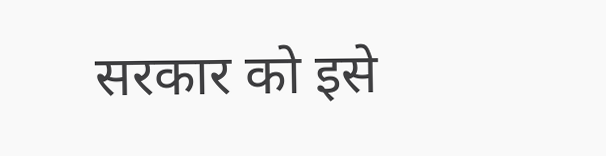सरकार को इसे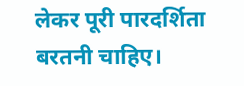लेकर पूरी पारदर्शिता बरतनी चाहिए।